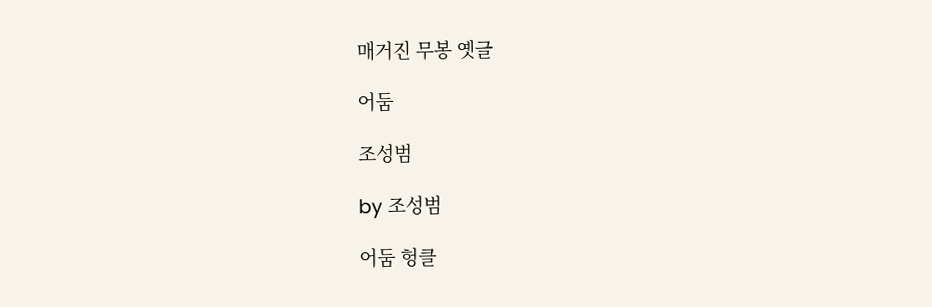매거진 무봉 옛글

어둠

조성범

by 조성범

어둠 헝클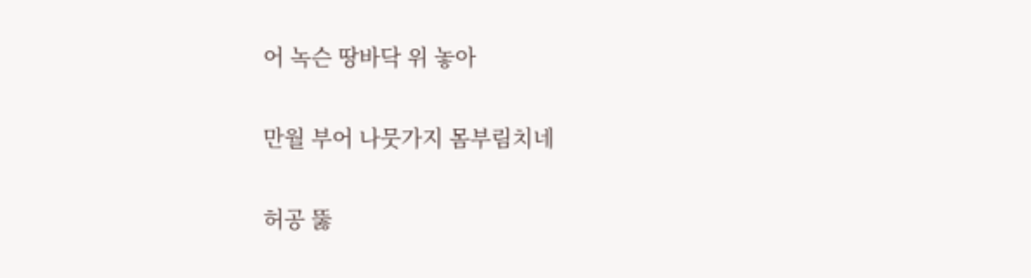어 녹슨 땅바닥 위 놓아

만월 부어 나뭇가지 몸부림치네

허공 뚫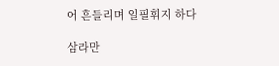어 흔들리며 일필휘지 하다

삼라만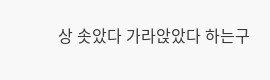상 솟았다 가라앉았다 하는구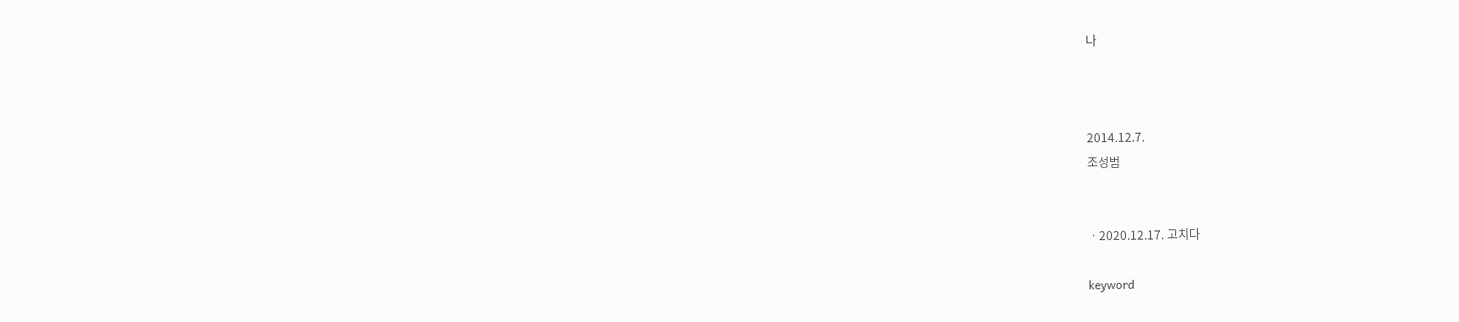나



2014.12.7.
조성범


ㆍ2020.12.17. 고치다

keyword